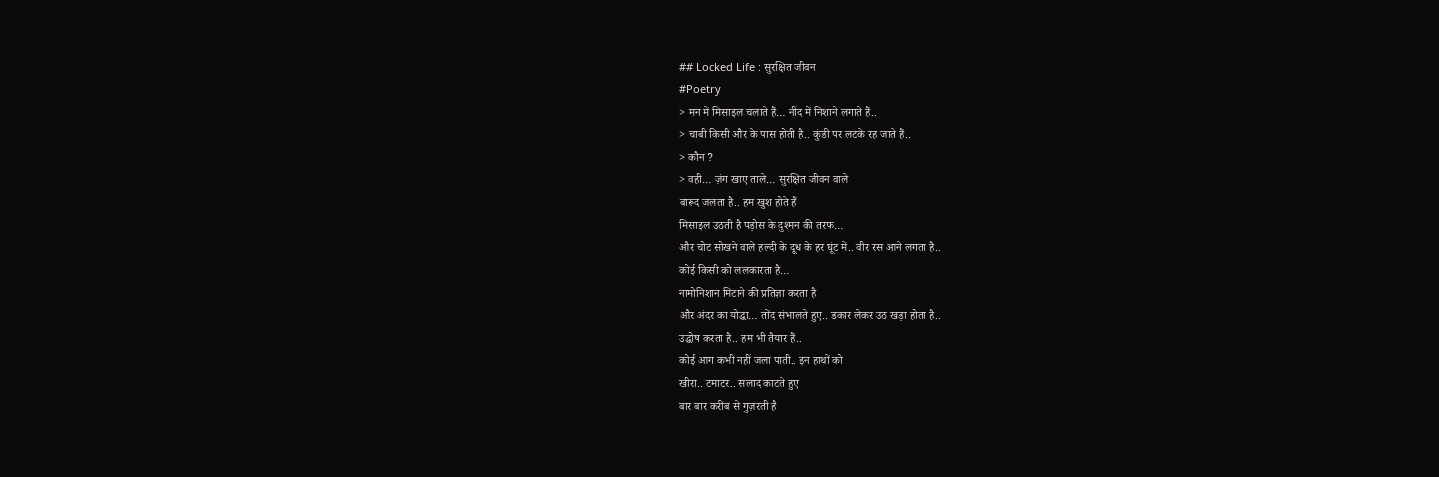## Locked Life : सुरक्षित जीवन
#Poetry
> मन में मिसाइल चलाते हैं… नींद में निशाने लगाते हैं..
> चाबी किसी और के पास होती है.. कुंडी पर लटके रह जाते हैं..
> कौन ?
> वही… ज़ंग खाए ताले… सुरक्षित जीवन वाले
बारूद जलता है.. हम खुश होते हैं
मिसाइल उठती है पड़ोस के दुश्मन की तरफ…
और चोट सोखने वाले हल्दी के दूध के हर घूंट में.. वीर रस आने लगता है..
कोई किसी को ललकारता है…
नामोनिशान मिटाने की प्रतिज्ञा करता है
और अंदर का योद्धा… तोंद संभालते हुए.. डकार लेकर उठ खड़ा होता है..
उद्घोष करता है.. हम भी तैयार हैं..
कोई आग कभी नहीं जला पाती.. इन हाथों को
खीरा.. टमाटर.. सलाद काटते हुए
बार बार करीब से गुज़रती है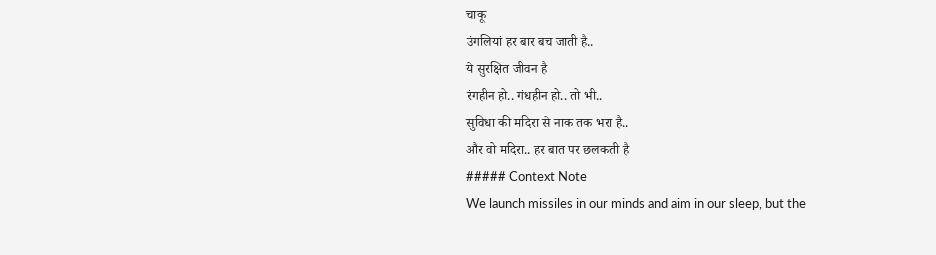चाकू
उंगलियां हर बार बच जाती है..
ये सुरक्षित जीवन है
रंगहीन हो.. गंधहीन हो.. तो भी..
सुविधा की मदिरा से नाक तक भरा है..
और वो मदिरा.. हर बात पर छलकती है
##### Context Note
We launch missiles in our minds and aim in our sleep, but the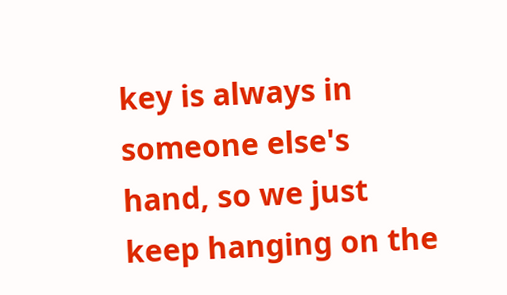key is always in someone else's hand, so we just keep hanging on the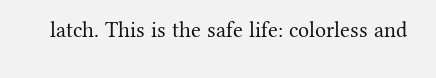latch. This is the safe life: colorless and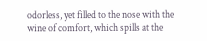odorless, yet filled to the nose with the wine of comfort, which spills at the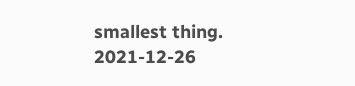smallest thing.
2021-12-26